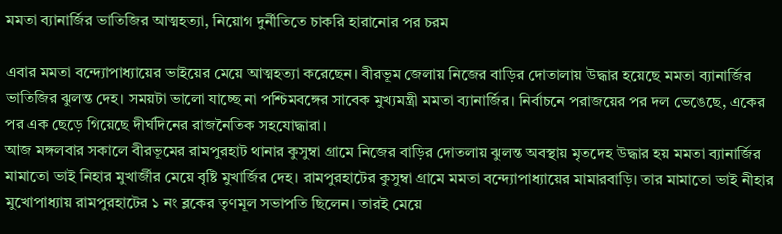মমতা ব্যানার্জির ভাতিজির আত্মহত্যা, নিয়োগ দুর্নীতিতে চাকরি হারানোর পর চরম

এবার মমতা বন্দ্যোপাধ্যায়ের ভাইয়ের মেয়ে আত্মহত্যা করেছেন। বীরভূম জেলায় নিজের বাড়ির দোতালায় উদ্ধার হয়েছে মমতা ব্যানার্জির ভাতিজির ঝুলন্ত দেহ। সময়টা ভালো যাচ্ছে না পশ্চিমবঙ্গের সাবেক মুখ্যমন্ত্রী মমতা ব্যানার্জির। নির্বাচনে পরাজয়ের পর দল ভেঙেছে, একের পর এক ছেড়ে গিয়েছে দীর্ঘদিনের রাজনৈতিক সহযোদ্ধারা।
আজ মঙ্গলবার সকালে বীরভূমের রামপুরহাট থানার কুসুম্বা গ্রামে নিজের বাড়ির দোতলায় ঝুলন্ত অবস্থায় মৃতদেহ উদ্ধার হয় মমতা ব্যানার্জির মামাতো ভাই নিহার মুখার্জীর মেয়ে বৃষ্টি মুখার্জির দেহ। রামপুরহাটের কুসুম্বা গ্রামে মমতা বন্দ্যোপাধ্যায়ের মামারবাড়ি। তার মামাতো ভাই নীহার মুখোপাধ্যায় রামপুরহাটের ১ নং ব্লকের তৃণমূল সভাপতি ছিলেন। তারই মেয়ে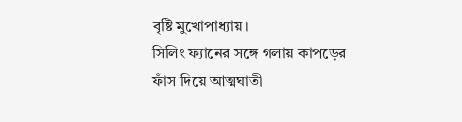বৃষ্টি মুখোপাধ্যায়।
সিলিং ফ্যানের সঙ্গে গলায় কাপড়ের ফাঁস দিয়ে আত্মঘাতী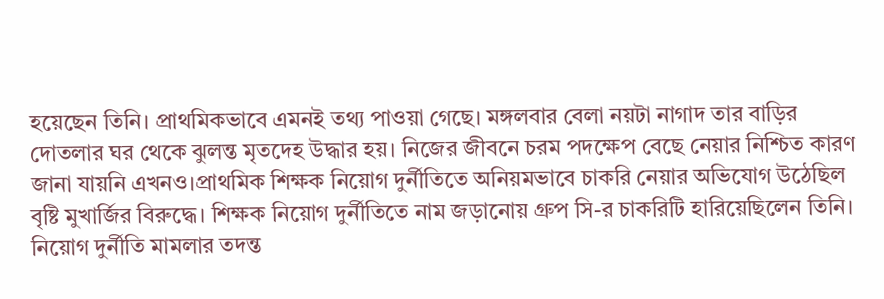হয়েছেন তিনি। প্রাথমিকভাবে এমনই তথ্য পাওয়া গেছে। মঙ্গলবার বেলা নয়টা নাগাদ তার বাড়ির দোতলার ঘর থেকে ঝুলন্ত মৃতদেহ উদ্ধার হয়। নিজের জীবনে চরম পদক্ষেপ বেছে নেয়ার নিশ্চিত কারণ জানা যায়নি এখনও।প্রাথমিক শিক্ষক নিয়োগ দুর্নীতিতে অনিয়মভাবে চাকরি নেয়ার অভিযোগ উঠেছিল বৃষ্টি মুখার্জির বিরুদ্ধে। শিক্ষক নিয়োগ দুর্নীতিতে নাম জড়ানোয় গ্রুপ সি-র চাকরিটি হারিয়েছিলেন তিনি। নিয়োগ দুর্নীতি মামলার তদন্ত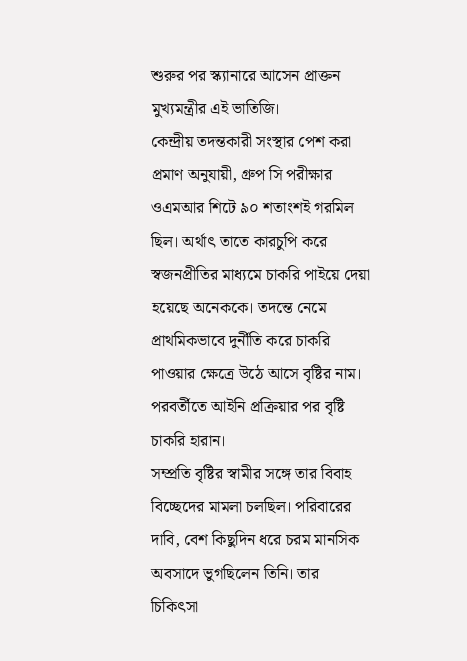শুরুর পর স্ক্যানারে আসেন প্রাক্তন মুখ্যমন্ত্রীর এই ভাতিজি।
কেন্দ্রীয় তদন্তকারী সংস্থার পেশ করা প্রমাণ অনুযায়ী, গ্রুপ সি পরীক্ষার ওএমআর শিটে ৯০ শতাংশই গরমিল ছিল। অর্থাৎ তাতে কারচুপি করে স্বজনপ্রীতির মাধ্যমে চাকরি পাইয়ে দেয়া হয়েছে অনেককে। তদন্তে নেমে প্রাথমিকভাবে দুর্নীতি করে চাকরি পাওয়ার ক্ষেত্রে উঠে আসে বৃষ্টির নাম। পরবর্তীতে আইনি প্রক্রিয়ার পর বৃষ্টি চাকরি হারান।
সম্প্রতি বৃষ্টির স্বামীর সঙ্গে তার বিবাহ বিচ্ছেদের মামলা চলছিল। পরিবারের দাবি, বেশ কিছুদিন ধরে চরম মানসিক অবসাদে ভুগছিলেন তিনি। তার চিকিৎসা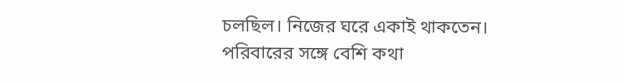চলছিল। নিজের ঘরে একাই থাকতেন। পরিবারের সঙ্গে বেশি কথা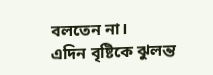বলতেন না।
এদিন বৃষ্টিকে ঝুলন্ত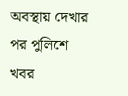অবস্থায় দেখার পর পুলিশে খবর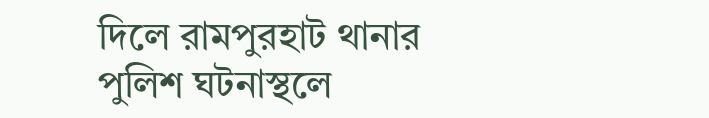দিলে রামপুরহাট থানার পুলিশ ঘটনাস্থলে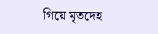গিয়ে মৃতদেহ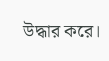উদ্ধার করে।